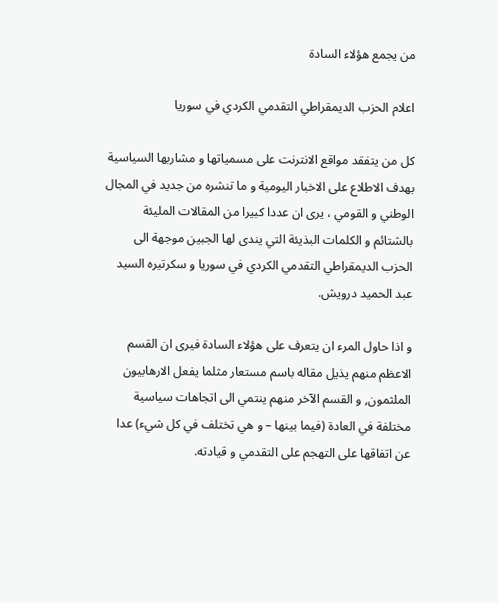من يجمع هؤلاء السادة

اعلام الحزب الديمقراطي التقدمي الكردي في سوريا

كل من يتفقد مواقع الانترنت على مسمياتها و مشاربها السياسية بهدف الاطلاع على الاخبار اليومية و ما تنشره من جديد في المجال الوطني و القومي ، يرى ان عددا كبيرا من المقالات المليئة بالشتائم و الكلمات البذيئة التي يندى لها الجبين موجهة الى الحزب الديمقراطي التقدمي الكردي في سوريا و سكرتيره السيد عبد الحميد درويش.

و اذا حاول المرء ان يتعرف على هؤلاء السادة فيرى ان القسم الاعظم منهم يذيل مقاله باسم مستعار مثلما يفعل الارهابيون الملثمون, و القسم الآخر منهم ينتمي الى اتجاهات سياسية مختلفة في العادة (فيما بينها – و هي تختلف في كل شيء) عدا عن اتفاقها على التهجم على التقدمي و قيادته.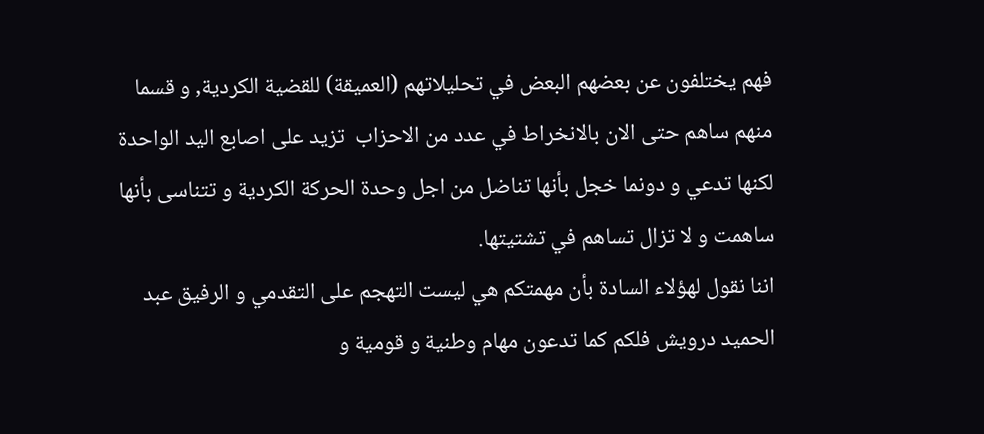فهم يختلفون عن بعضهم البعض في تحليلاتهم (العميقة) للقضية الكردية, و قسما منهم ساهم حتى الان بالانخراط في عدد من الاحزاب  تزيد على اصابع اليد الواحدة لكنها تدعي و دونما خجل بأنها تناضل من اجل وحدة الحركة الكردية و تتناسى بأنها ساهمت و لا تزال تساهم في تشتيتها.
اننا نقول لهؤلاء السادة بأن مهمتكم هي ليست التهجم على التقدمي و الرفيق عبد الحميد درويش فلكم كما تدعون مهام وطنية و قومية و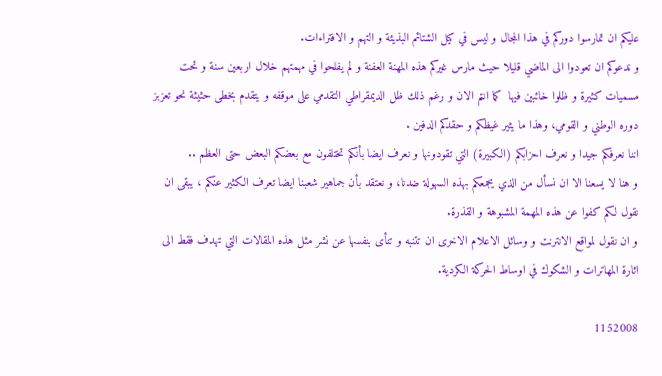عليكم ان تمارسوا دوركم في هذا المجال و ليس في كيل الشتائم البذيئة و التهم و الافتراءات.
و ندعوكم ان تعودوا الى الماضي قليلا حيث مارس غيركم هذه المهنة العفنة و لم يفلحوا في مهمتهم خلال اربعين سنة و تحت مسميات كثيرة و ظلوا خائبين فيها  كما انتم الان و رغم ذلك ظل الديمقراطي التقدمي على موقفه و يتقدم بخطى حثيثة نحو تعزبز دوره الوطني و القومي، وهذا ما يثير غيظكم و حقدكم الدفين .
اننا نعرفكم جيدا و نعرف احزابكم (الكبيرة) التي تقودونها و نعرف ايضا بأنكم تختلفون مع بعضكم البعض حتى العظم ..
و هنا لا يسعنا الا ان نسأل من الذي يجمعكم بهذه السهولة ضدنا، و نعتقد بأن جماهير شعبنا ايضا تعرف الكثير عنكم ، يبقى ان نقول لكم كفوا عن هذه المهمة المشبوهة و القذرة.
و ان نقول لمواقع الانترنت و وسائل الاعلام الاخرى ان تتنبه و تنأى بنفسها عن نشر مثل هذه المقالات التي تهدف فقط الى اثارة المهاترات و الشكوك في اوساط الحركة الكردية.

1152008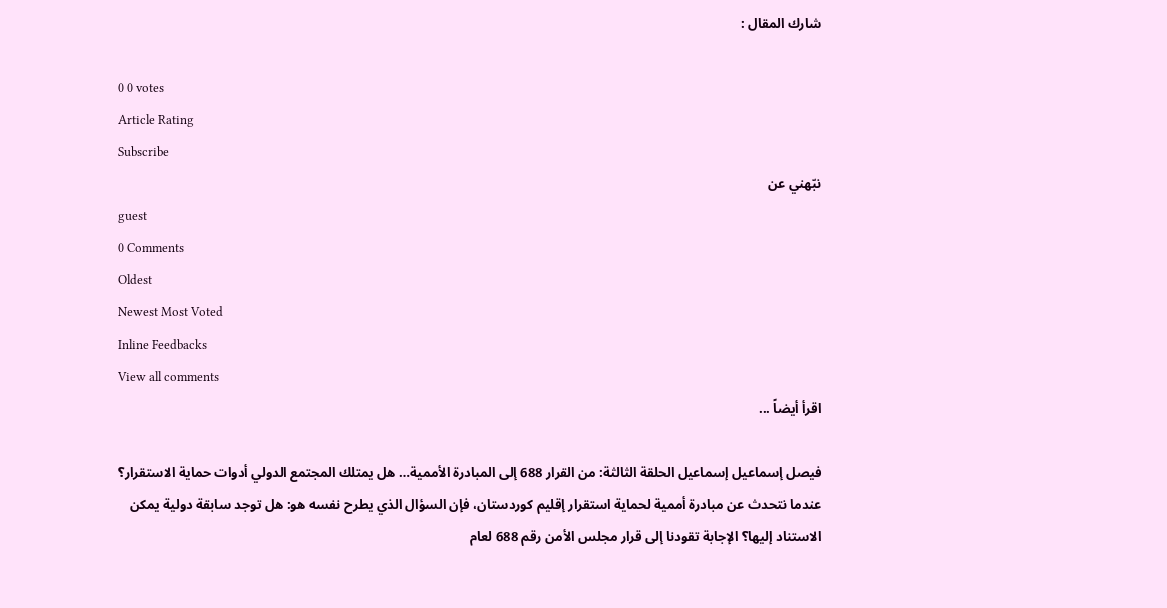شارك المقال :

0 0 votes
Article Rating
Subscribe
نبّهني عن
guest
0 Comments
Oldest
Newest Most Voted
Inline Feedbacks
View all comments
اقرأ أيضاً ...

فيصل إسماعيل إسماعيل الحلقة الثالثة: من القرار 688 إلى المبادرة الأممية… هل يمتلك المجتمع الدولي أدوات حماية الاستقرار؟ عندما نتحدث عن مبادرة أممية لحماية استقرار إقليم كوردستان، فإن السؤال الذي يطرح نفسه هو: هل توجد سابقة دولية يمكن الاستناد إليها؟ الإجابة تقودنا إلى قرار مجلس الأمن رقم 688 لعام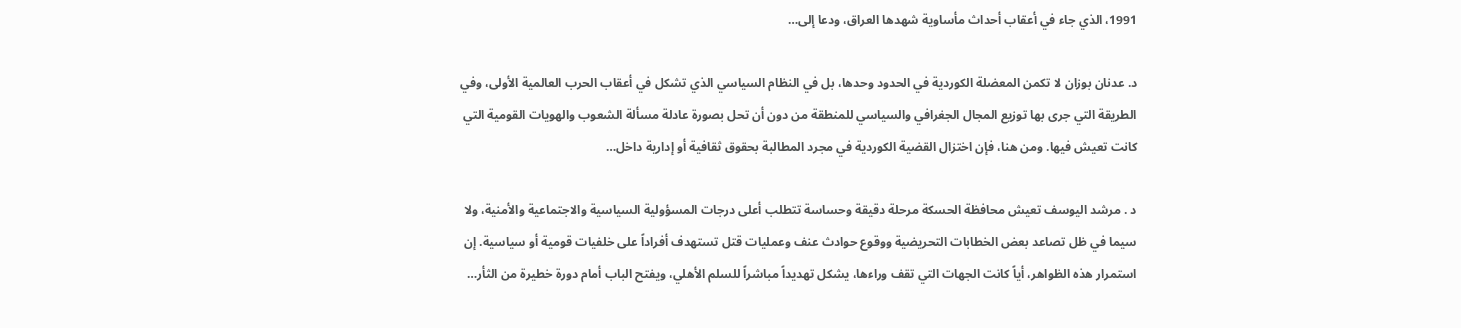1991، الذي جاء في أعقاب أحداث مأساوية شهدها العراق، ودعا إلى…

د. عدنان بوزان لا تكمن المعضلة الكوردية في الحدود وحدها، بل في النظام السياسي الذي تشكل في أعقاب الحرب العالمية الأولى، وفي الطريقة التي جرى بها توزيع المجال الجغرافي والسياسي للمنطقة من دون أن تحل بصورة عادلة مسألة الشعوب والهويات القومية التي كانت تعيش فيها. ومن هنا، فإن اختزال القضية الكوردية في مجرد المطالبة بحقوق ثقافية أو إدارية داخل…

د . مرشد اليوسف تعيش محافظة الحسكة مرحلة دقيقة وحساسة تتطلب أعلى درجات المسؤولية السياسية والاجتماعية والأمنية، ولا سيما في ظل تصاعد بعض الخطابات التحريضية ووقوع حوادث عنف وعمليات قتل تستهدف أفراداً على خلفيات قومية أو سياسية. إن استمرار هذه الظواهر، أياً كانت الجهات التي تقف وراءها، يشكل تهديداً مباشراً للسلم الأهلي، ويفتح الباب أمام دورة خطيرة من الثأر…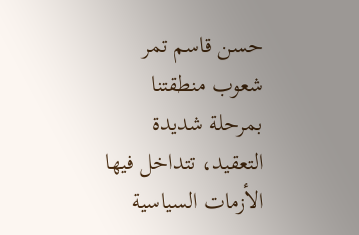حسن قاسم تمر شعوب منطقتنا بمرحلة شديدة التعقيد، تتداخل فيها الأزمات السياسية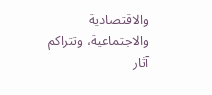والاقتصادية والاجتماعية، وتتراكم آثار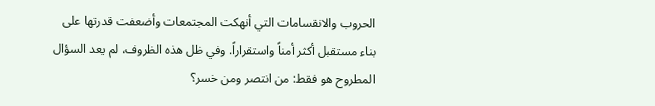الحروب والانقسامات التي أنهكت المجتمعات وأضعفت قدرتها على بناء مستقبل أكثر أمناً واستقراراً. وفي ظل هذه الظروف، لم يعد السؤال المطروح هو فقط: من انتصر ومن خسر؟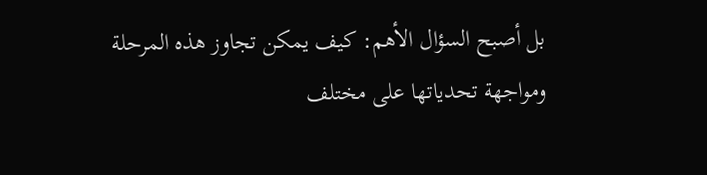بل أصبح السؤال الأهم: كيف يمكن تجاوز هذه المرحلة ومواجهة تحدياتها على مختلف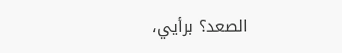الصعد؟ برأيي،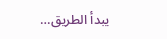يبدأ الطريق…